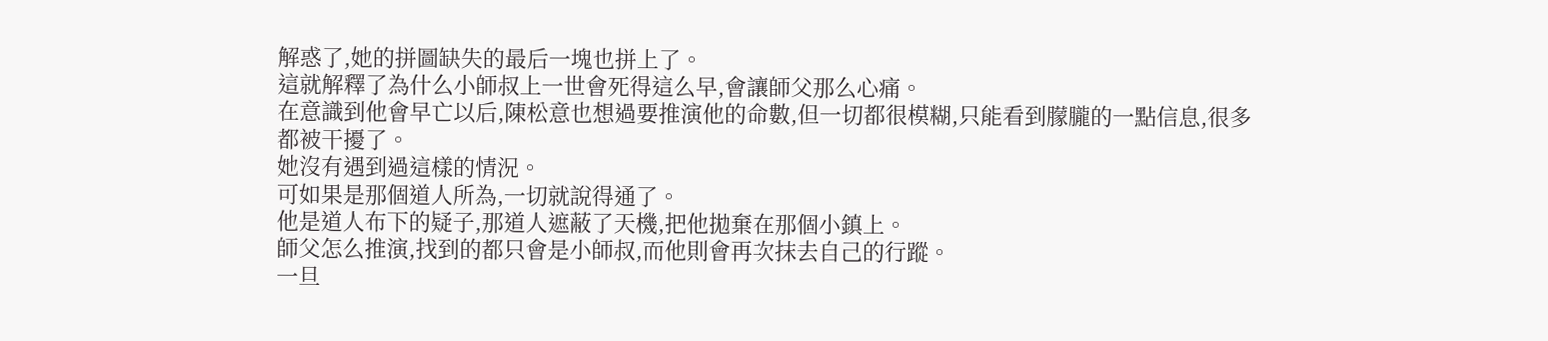解惑了,她的拼圖缺失的最后一塊也拼上了。
這就解釋了為什么小師叔上一世會死得這么早,會讓師父那么心痛。
在意識到他會早亡以后,陳松意也想過要推演他的命數,但一切都很模糊,只能看到朦朧的一點信息,很多都被干擾了。
她沒有遇到過這樣的情況。
可如果是那個道人所為,一切就說得通了。
他是道人布下的疑子,那道人遮蔽了天機,把他拋棄在那個小鎮上。
師父怎么推演,找到的都只會是小師叔,而他則會再次抹去自己的行蹤。
一旦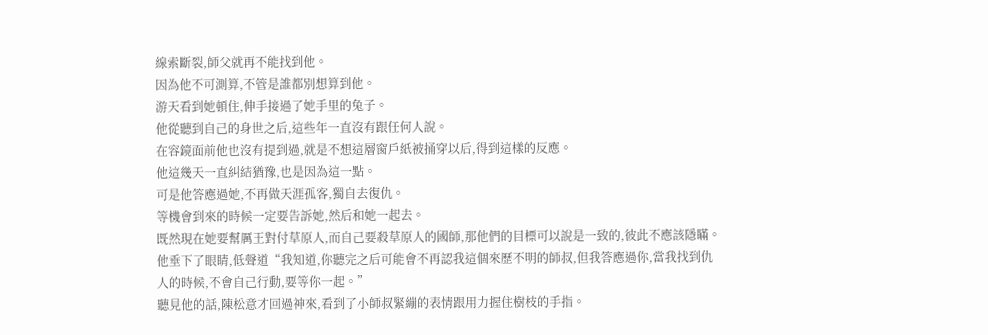線索斷裂,師父就再不能找到他。
因為他不可測算,不管是誰都別想算到他。
游天看到她頓住,伸手接過了她手里的兔子。
他從聽到自己的身世之后,這些年一直沒有跟任何人說。
在容鏡面前他也沒有提到過,就是不想這層窗戶紙被捅穿以后,得到這樣的反應。
他這幾天一直糾結猶豫,也是因為這一點。
可是他答應過她,不再做天涯孤客,獨自去復仇。
等機會到來的時候一定要告訴她,然后和她一起去。
既然現在她要幫厲王對付草原人,而自己要殺草原人的國師,那他們的目標可以說是一致的,彼此不應該隱瞞。
他垂下了眼睛,低聲道“我知道,你聽完之后可能會不再認我這個來歷不明的師叔,但我答應過你,當我找到仇人的時候,不會自己行動,要等你一起。”
聽見他的話,陳松意才回過神來,看到了小師叔緊繃的表情跟用力握住樹枝的手指。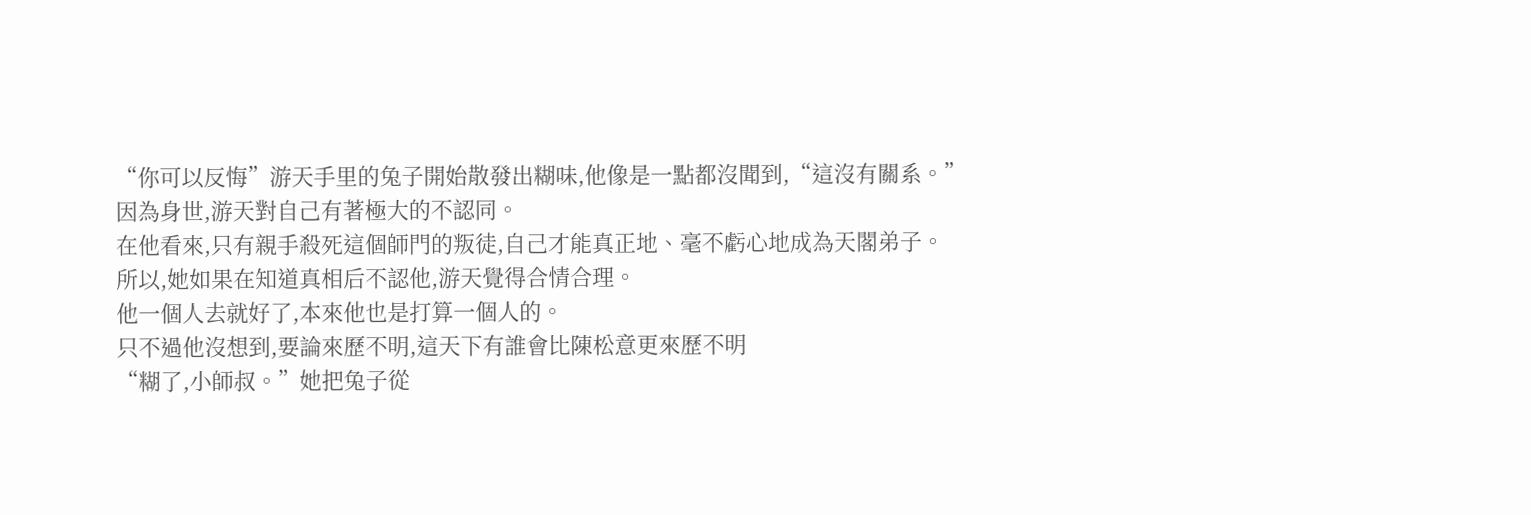“你可以反悔”游天手里的兔子開始散發出糊味,他像是一點都沒聞到,“這沒有關系。”
因為身世,游天對自己有著極大的不認同。
在他看來,只有親手殺死這個師門的叛徒,自己才能真正地、毫不虧心地成為天閣弟子。
所以,她如果在知道真相后不認他,游天覺得合情合理。
他一個人去就好了,本來他也是打算一個人的。
只不過他沒想到,要論來歷不明,這天下有誰會比陳松意更來歷不明
“糊了,小師叔。”她把兔子從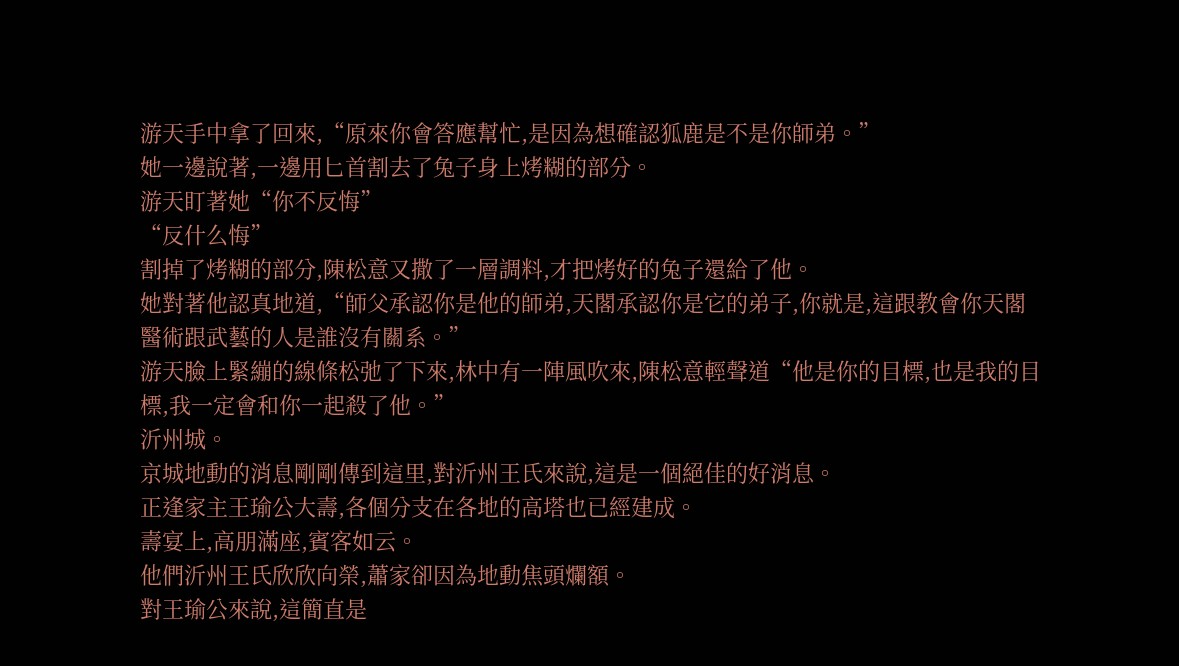游天手中拿了回來,“原來你會答應幫忙,是因為想確認狐鹿是不是你師弟。”
她一邊說著,一邊用匕首割去了兔子身上烤糊的部分。
游天盯著她“你不反悔”
“反什么悔”
割掉了烤糊的部分,陳松意又撒了一層調料,才把烤好的兔子還給了他。
她對著他認真地道,“師父承認你是他的師弟,天閣承認你是它的弟子,你就是,這跟教會你天閣醫術跟武藝的人是誰沒有關系。”
游天臉上緊繃的線條松弛了下來,林中有一陣風吹來,陳松意輕聲道“他是你的目標,也是我的目標,我一定會和你一起殺了他。”
沂州城。
京城地動的消息剛剛傳到這里,對沂州王氏來說,這是一個絕佳的好消息。
正逢家主王瑜公大壽,各個分支在各地的高塔也已經建成。
壽宴上,高朋滿座,賓客如云。
他們沂州王氏欣欣向榮,蕭家卻因為地動焦頭爛額。
對王瑜公來說,這簡直是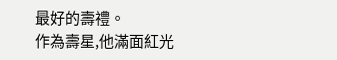最好的壽禮。
作為壽星,他滿面紅光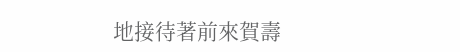地接待著前來賀壽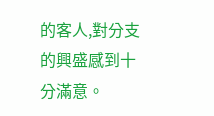的客人,對分支的興盛感到十分滿意。